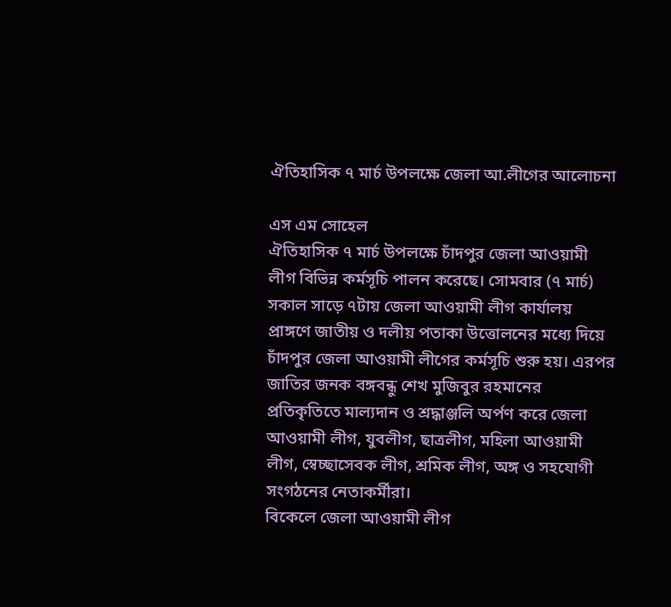ঐতিহাসিক ৭ মার্চ উপলক্ষে জেলা আ.লীগের আলোচনা

এস এম সোহেল
ঐতিহাসিক ৭ মার্চ উপলক্ষে চাঁদপুর জেলা আওয়ামী লীগ বিভিন্ন কর্মসূচি পালন করেছে। সোমবার (৭ মার্চ) সকাল সাড়ে ৭টায় জেলা আওয়ামী লীগ কার্যালয় প্রাঙ্গণে জাতীয় ও দলীয় পতাকা উত্তোলনের মধ্যে দিয়ে চাঁদপুর জেলা আওয়ামী লীগের কর্মসূচি শুরু হয়। এরপর জাতির জনক বঙ্গবন্ধু শেখ মুজিবুর রহমানের প্রতিকৃতিতে মাল্যদান ও শ্রদ্ধাঞ্জলি অর্পণ করে জেলা আওয়ামী লীগ, যুবলীগ, ছাত্রলীগ, মহিলা আওয়ামী লীগ, স্বেচ্ছাসেবক লীগ, শ্রমিক লীগ, অঙ্গ ও সহযোগী সংগঠনের নেতাকর্মীরা।
বিকেলে জেলা আওয়ামী লীগ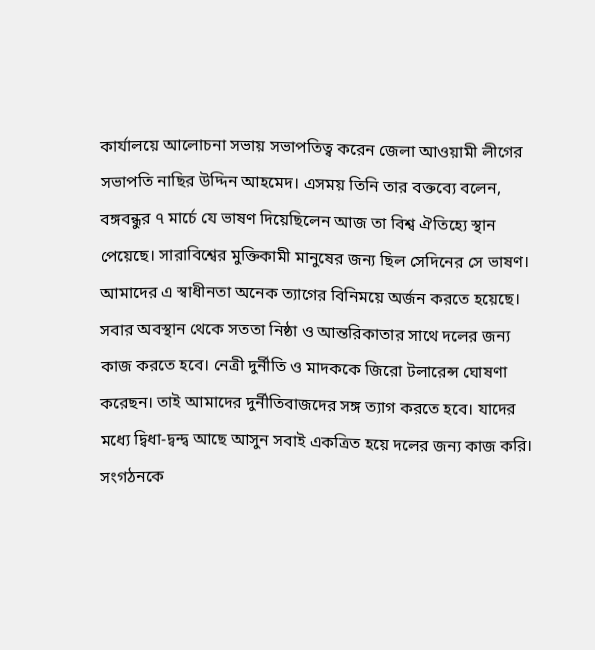কার্যালয়ে আলোচনা সভায় সভাপতিত্ব করেন জেলা আওয়ামী লীগের সভাপতি নাছির উদ্দিন আহমেদ। এসময় তিনি তার বক্তব্যে বলেন, বঙ্গবন্ধুর ৭ মার্চে যে ভাষণ দিয়েছিলেন আজ তা বিশ্ব ঐতিহ্যে স্থান পেয়েছে। সারাবিশ্বের মুক্তিকামী মানুষের জন্য ছিল সেদিনের সে ভাষণ। আমাদের এ স্বাধীনতা অনেক ত্যাগের বিনিময়ে অর্জন করতে হয়েছে। সবার অবস্থান থেকে সততা নিষ্ঠা ও আন্তরিকাতার সাথে দলের জন্য কাজ করতে হবে। নেত্রী দুর্নীতি ও মাদককে জিরো টলারেন্স ঘোষণা করেছন। তাই আমাদের দুর্নীতিবাজদের সঙ্গ ত্যাগ করতে হবে। যাদের মধ্যে দ্বিধা-দ্বন্দ্ব আছে আসুন সবাই একত্রিত হয়ে দলের জন্য কাজ করি। সংগঠনকে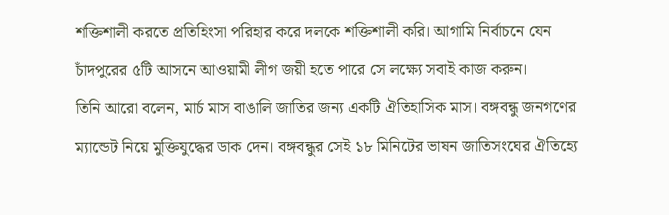শক্তিশালী করতে প্রতিহিংসা পরিহার করে দলকে শক্তিশালী করি। আগামি নির্বাচনে যেন চাঁদপুরের ৫টি আসনে আওয়ামী লীগ জয়ী হতে পারে সে লক্ষ্যে সবাই কাজ করুন।
তিনি আরো বলেন, মার্চ মাস বাঙালি জাতির জন্য একটি ঐতিহাসিক মাস। বঙ্গবন্ধু জনগণের ম্যান্ডেট নিয়ে মুক্তিযুদ্ধের ডাক দেন। বঙ্গবন্ধুর সেই ১৮ মিনিটের ভাষন জাতিসংঘের ঐতিহ্যে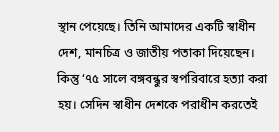স্থান পেয়েছে। তিনি আমাদের একটি স্বাধীন দেশ, মানচিত্র ও জাতীয় পতাকা দিয়েছেন। কিন্তু ‘৭৫ সালে বঙ্গবন্ধুর স্বপরিবারে হত্যা করা হয়। সেদিন স্বাধীন দেশকে পরাধীন করতেই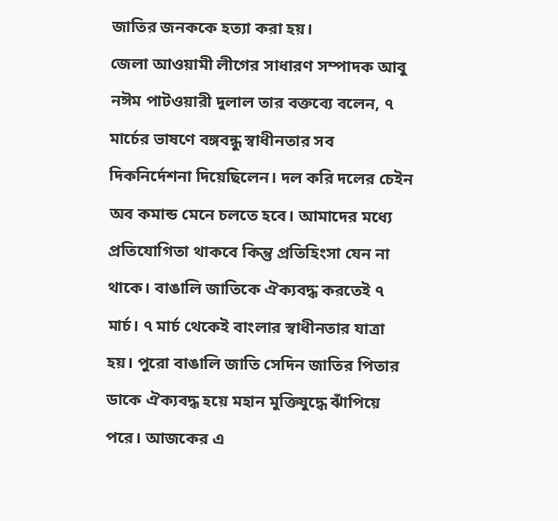জাতির জনককে হত্যা করা হয়।
জেলা আওয়ামী লীগের সাধারণ সম্পাদক আবু নঈম পাটওয়ারী দুলাল তার বক্তব্যে বলেন, ৭ মার্চের ভাষণে বঙ্গবন্ধু স্বাধীনতার সব দিকনির্দেশনা দিয়েছিলেন। দল করি দলের চেইন অব কমান্ড মেনে চলতে হবে। আমাদের মধ্যে প্রতিযোগিতা থাকবে কিন্তু প্রতিহিংসা যেন না থাকে। বাঙালি জাতিকে ঐক্যবদ্ধ করতেই ৭ মার্চ। ৭ মার্চ থেকেই বাংলার স্বাধীনতার যাত্রা হয়। পুরো বাঙালি জাতি সেদিন জাতির পিতার ডাকে ঐক্যবদ্ধ হয়ে মহান মুক্তিযুদ্ধে ঝাঁপিয়ে পরে। আজকের এ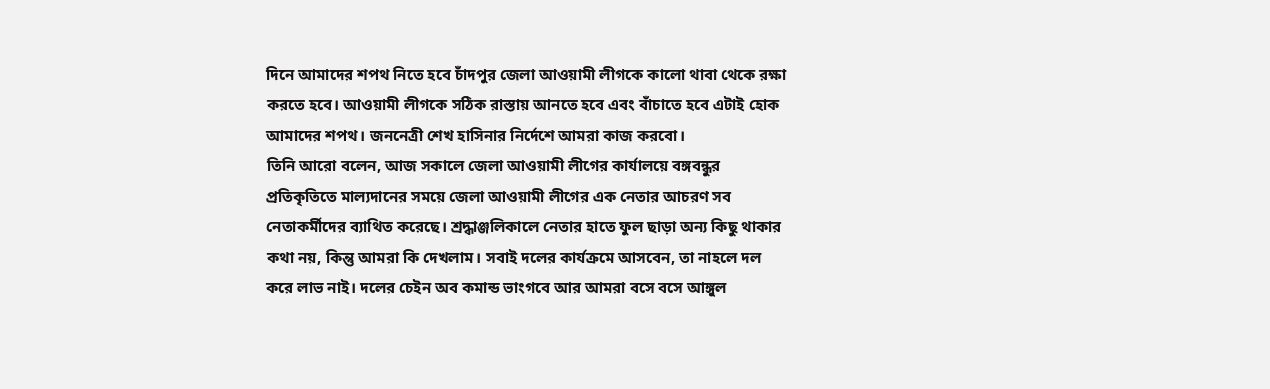দিনে আমাদের শপথ নিতে হবে চাঁদপুর জেলা আওয়ামী লীগকে কালো থাবা থেকে রক্ষা করতে হবে। আওয়ামী লীগকে সঠিক রাস্তায় আনতে হবে এবং বাঁচাতে হবে এটাই হোক আমাদের শপথ। জননেত্রী শেখ হাসিনার নির্দেশে আমরা কাজ করবো।
তিনি আরো বলেন, আজ সকালে জেলা আওয়ামী লীগের কার্যালয়ে বঙ্গবন্ধুর প্রতিকৃতিতে মাল্যদানের সময়ে জেলা আওয়ামী লীগের এক নেতার আচরণ সব নেতাকর্মীদের ব্যাথিত করেছে। শ্রদ্ধাঞ্জলিকালে নেতার হাতে ফুল ছাড়া অন্য কিছু থাকার কথা নয়, কিন্তু আমরা কি দেখলাম। সবাই দলের কার্যক্রমে আসবেন, তা নাহলে দল করে লাভ নাই। দলের চেইন অব কমান্ড ভাংগবে আর আমরা বসে বসে আঙ্গুল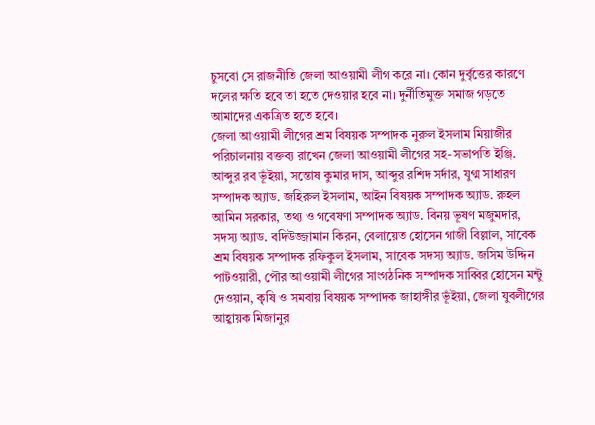চুসবো সে রাজনীতি জেলা আওয়ামী লীগ করে না। কোন দুর্বৃত্তের কারণে দলের ক্ষতি হবে তা হতে দেওয়ার হবে না। দুর্নীতিমুক্ত সমাজ গড়তে আমাদের একত্রিত হতে হবে।
জেলা আওয়ামী লীগের শ্রম বিষয়ক সম্পাদক নুরুল ইসলাম মিয়াজীর পরিচালনায় বক্তব্য রাখেন জেলা আওয়ামী লীগের সহ-সভাপতি ইঞ্জি. আব্দুর রব ভূঁইয়া, সন্তোষ কুমার দাস, আব্দুর রশিদ সর্দার, যুগ্ম সাধারণ সম্পাদক অ্যাড. জহিরুল ইসলাম, আইন বিষয়ক সম্পাদক অ্যাড. রুহল আমিন সরকার, তথ্য ও গবেষণা সম্পাদক অ্যাড. বিনয় ভূষণ মজুমদার, সদস্য অ্যাড. বদিউজ্জামান কিরন, বেলায়েত হোসেন গাজী বিল্লাল, সাবেক শ্রম বিষয়ক সম্পাদক রফিকুল ইসলাম, সাবেক সদস্য অ্যাড. জসিম উদ্দিন পাটওয়ারী, পৌর আওয়ামী লীগের সাংগঠনিক সম্পাদক সাব্বির হোসেন মন্টু দেওয়ান, কৃষি ও সমবায় বিষয়ক সম্পাদক জাহাঙ্গীর ভূঁইয়া, জেলা যুবলীগের আহ্বায়ক মিজানুর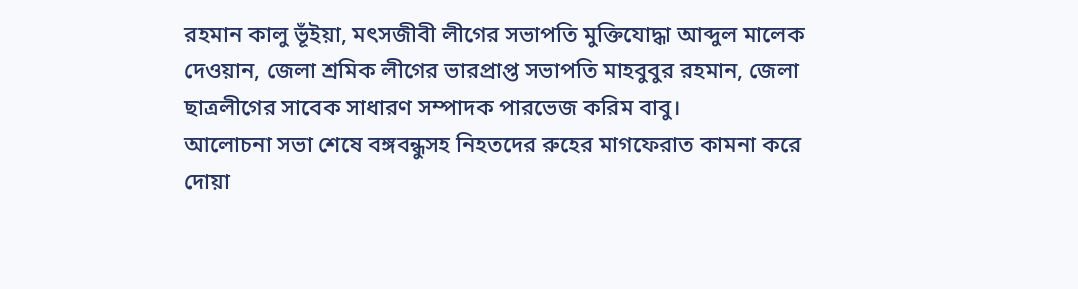রহমান কালু ভূঁইয়া, মৎসজীবী লীগের সভাপতি মুক্তিযোদ্ধা আব্দুল মালেক দেওয়ান, জেলা শ্রমিক লীগের ভারপ্রাপ্ত সভাপতি মাহবুবুর রহমান, জেলা ছাত্রলীগের সাবেক সাধারণ সম্পাদক পারভেজ করিম বাবু।
আলোচনা সভা শেষে বঙ্গবন্ধুসহ নিহতদের রুহের মাগফেরাত কামনা করে দোয়া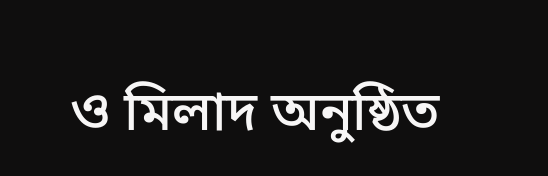ও মিলাদ অনুষ্ঠিত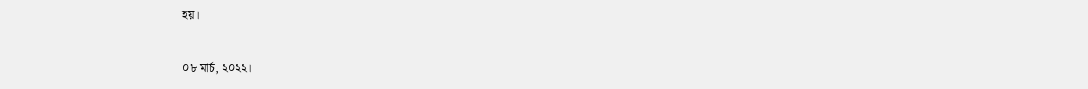হয়।

০৮ মার্চ, ২০২২।